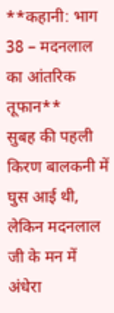**कहानी: भाग 38 – मदनलाल का आंतरिक तूफान**
सुबह की पहली किरण बालकनी में घुस आई थी, लेकिन मदनलाल जी के मन में अंधेरा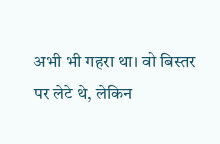अभी भी गहरा था। वो बिस्तर पर लेटे थे, लेकिन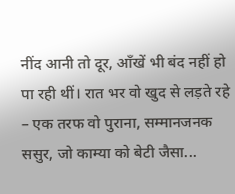नींद आनी तो दूर, आँखें भी बंद नहीं हो पा रही थीं। रात भर वो खुद से लड़ते रहे – एक तरफ वो पुराना, सम्मानजनक ससुर, जो काम्या को बेटी जैसा...